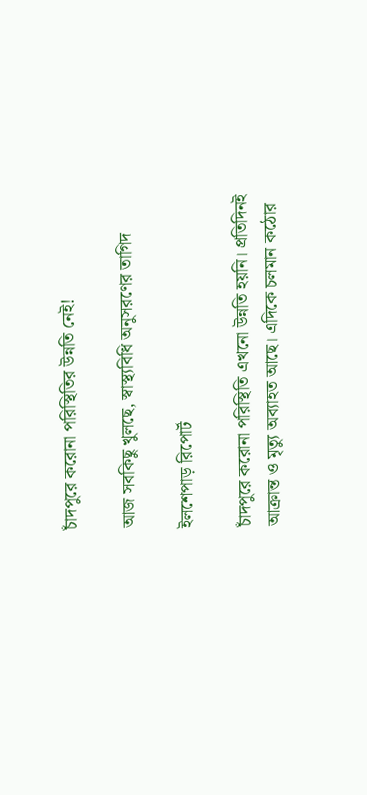চাঁদপুরে করোনা পরিস্থিতির উন্নতি নেই!

আজ সবকিছু খুলছে, স্বাস্থ্যবিধি অনুসরণের তাগিদ

ইলশেপাড় রিপোর্ট

চাঁদপুরে করোনা পরিস্থিতি এখনো উন্নতি হয়নি। প্রতিদিনই আক্রান্ত ও মৃত্যু অব্যাহত আছে। এদিকে চলমান কঠোর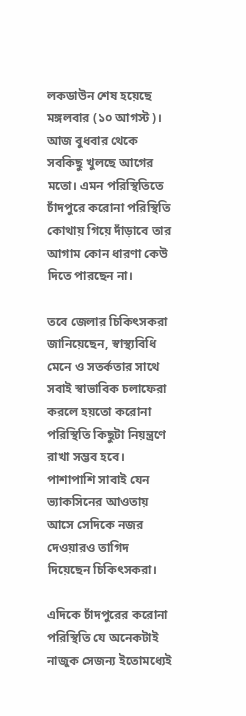লকডাউন শেষ হয়েছে মঙ্গলবার (১০ আগস্ট)। আজ বুধবার থেকে সবকিছু খুলছে আগের মতো। এমন পরিস্থিতিতে চাঁদপুরে করোনা পরিস্থিতি কোথায় গিয়ে দাঁড়াবে তার আগাম কোন ধারণা কেউ দিতে পারছেন না।

তবে জেলার চিকিৎসকরা জানিয়েছেন, স্বাস্থ্যবিধি মেনে ও সতর্কতার সাথে সবাই স্বাভাবিক চলাফেরা করলে হয়তো করোনা পরিস্থিতি কিছুটা নিয়ন্ত্রণে রাখা সম্ভব হবে। পাশাপাশি সাবাই যেন ভ্যাকসিনের আওতায় আসে সেদিকে নজর দেওয়ারও তাগিদ দিয়েছেন চিকিৎসকরা।

এদিকে চাঁদপুরের করোনা পরিস্থিতি যে অনেকটাই নাজুক সেজন্য ইতোমধ্যেই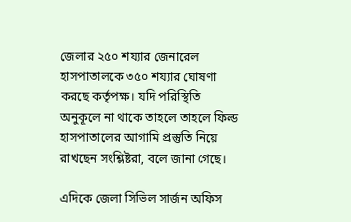জেলার ২৫০ শয্যার জেনারেল হাসপাতালকে ৩৫০ শয্যার ঘোষণা করছে কর্তৃপক্ষ। যদি পরিস্থিতি অনুকূলে না থাকে তাহলে তাহলে ফিল্ড হাসপাতালের আগামি প্রস্তুতি নিয়ে রাখছেন সংশ্লিষ্টরা, বলে জানা গেছে।

এদিকে জেলা সিভিল সার্জন অফিস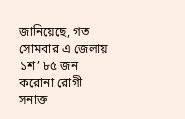জানিয়েছে, গত সোমবার এ জেলায় ১শ’ ৮৫ জন করোনা রোগী সনাক্ত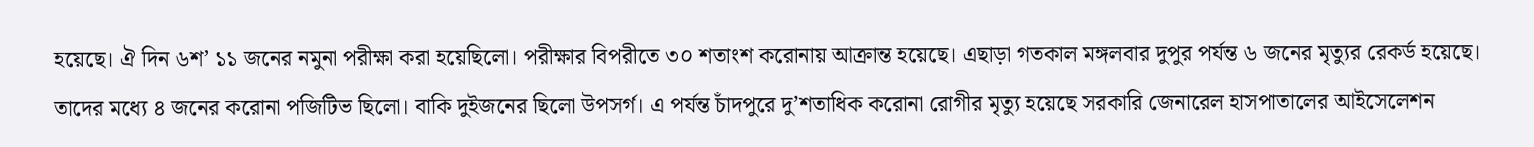হয়েছে। ঐ দিন ৬শ’ ১১ জনের নমুনা পরীক্ষা করা হয়েছিলো। পরীক্ষার বিপরীতে ৩০ শতাংশ করোনায় আক্রান্ত হয়েছে। এছাড়া গতকাল মঙ্গলবার দুপুর পর্যন্ত ৬ জনের মৃত্যুর রেকর্ড হয়েছে। তাদের মধ্যে ৪ জনের করোনা পজিটিভ ছিলো। বাকি দুইজনের ছিলো উপসর্গ। এ পর্যন্ত চাঁদপুরে দু’শতাধিক করোনা রোগীর মৃত্যু হয়েছে সরকারি জেনারেল হাসপাতালের আইসেলেশন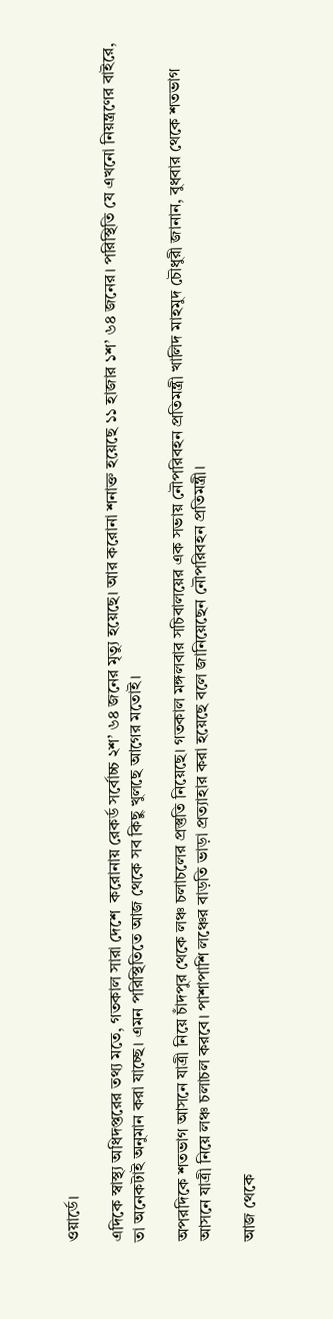ওয়ার্ডে।

এদিকে স্বাস্থ্য অধিদপ্তরের তথ্য মতে, গতকাল সারা দেশে  করোনায় রেকর্ড সর্বোচ্চ ২শ’ ৬৪ জনের মৃত্যু হয়েছে। আর করোনা শনাক্ত হয়েছে ১১ হাজার ১শ’ ৬৪ জনের। পরিস্থিতি যে এখনো নিয়ন্ত্রণের বাইরে, তা অনেকটাই অনুমান করা যাচ্ছে। এমন পরিস্থিতিতে আজ থেকে সব কিছু খুলছে আগের মতোই।

অপরদিকে শতভাগ আসনে যাত্রী নিয়ে চাঁদপুর থেকে লঞ্চ চলাচলের প্রস্তুতি নিয়েছে। গতকাল মঙ্গলবার সচিবালয়ের এক সভায় নৌপরিবহন প্রতিমন্ত্রী খালিদ মাহমুদ চৌধুরী জানান, বুধবার থেকে শতভাগ আসনে যাত্রী নিয়ে লঞ্চ চলাচল করবে। পাশাপাশি লঞ্চের বাড়তি ভাড়া প্রত্যাহার করা হয়েছে বলে জানিয়েছেন নৌপরিবহন প্রতিমন্ত্রী।

আজ থেকে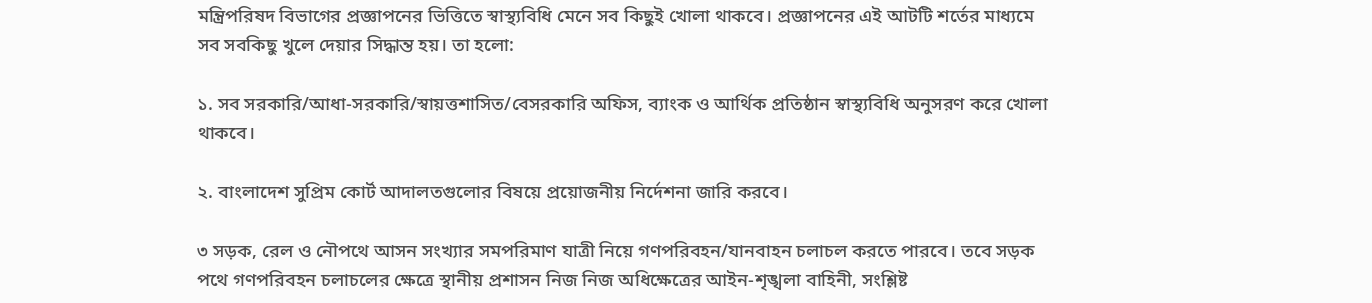মন্ত্রিপরিষদ বিভাগের প্রজ্ঞাপনের ভিত্তিতে স্বাস্থ্যবিধি মেনে সব কিছুই খোলা থাকবে। প্রজ্ঞাপনের এই আটটি শর্তের মাধ্যমে সব সবকিছু খুলে দেয়ার সিদ্ধান্ত হয়। তা হলো:

১. সব সরকারি/আধা-সরকারি/স্বায়ত্তশাসিত/বেসরকারি অফিস, ব্যাংক ও আর্থিক প্রতিষ্ঠান স্বাস্থ্যবিধি অনুসরণ করে খোলা থাকবে।

২. বাংলাদেশ সুপ্রিম কোর্ট আদালতগুলোর বিষয়ে প্রয়োজনীয় নির্দেশনা জারি করবে।

৩ সড়ক, রেল ও নৌপথে আসন সংখ্যার সমপরিমাণ যাত্রী নিয়ে গণপরিবহন/যানবাহন চলাচল করতে পারবে। তবে সড়ক পথে গণপরিবহন চলাচলের ক্ষেত্রে স্থানীয় প্রশাসন নিজ নিজ অধিক্ষেত্রের আইন-শৃঙ্খলা বাহিনী, সংশ্লিষ্ট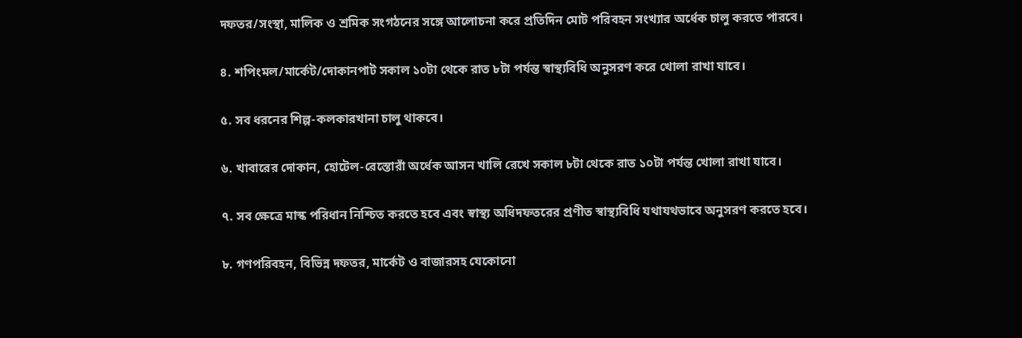দফতর/সংস্থা, মালিক ও শ্রমিক সংগঠনের সঙ্গে আলোচনা করে প্রতিদিন মোট পরিবহন সংখ্যার অর্ধেক চালু করতে পারবে।

৪. শপিংমল/মার্কেট/দোকানপাট সকাল ১০টা থেকে রাত ৮টা পর্যন্ত স্বাস্থ্যবিধি অনুসরণ করে খোলা রাখা যাবে।

৫. সব ধরনের শিল্প-কলকারখানা চালু থাকবে।

৬. খাবারের দোকান, হোটেল-রেস্তোরাঁ অর্ধেক আসন খালি রেখে সকাল ৮টা থেকে রাত ১০টা পর্যন্ত খোলা রাখা যাবে।

৭. সব ক্ষেত্রে মাস্ক পরিধান নিশ্চিত করতে হবে এবং স্বাস্থ্য অধিদফতরের প্রণীত স্বাস্থ্যবিধি যথাযথভাবে অনুসরণ করতে হবে।

৮. গণপরিবহন, বিভিন্ন দফতর, মার্কেট ও বাজারসহ যেকোনো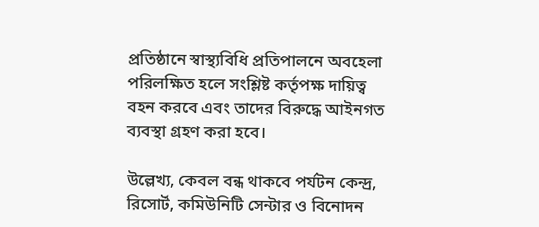প্রতিষ্ঠানে স্বাস্থ্যবিধি প্রতিপালনে অবহেলা পরিলক্ষিত হলে সংশ্লিষ্ট কর্তৃপক্ষ দায়িত্ব বহন করবে এবং তাদের বিরুদ্ধে আইনগত ব্যবস্থা গ্রহণ করা হবে।

উল্লেখ্য, কেবল বন্ধ থাকবে পর্যটন কেন্দ্র, রিসোর্ট, কমিউনিটি সেন্টার ও বিনোদন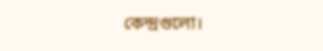কেন্দ্রগুলো।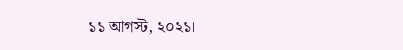১১ আগস্ট, ২০২১।